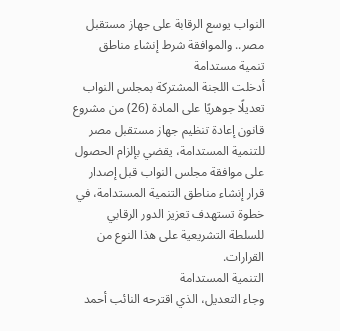النواب يوسع الرقابة على جهاز مستقبل مصر.. والموافقة شرط إنشاء مناطق تنمية مستدامة
أدخلت اللجنة المشتركة بمجلس النواب تعديلًا جوهريًا على المادة (26) من مشروع قانون إعادة تنظيم جهاز مستقبل مصر للتنمية المستدامة، يقضي بإلزام الحصول على موافقة مجلس النواب قبل إصدار قرار إنشاء مناطق التنمية المستدامة، في خطوة تستهدف تعزيز الدور الرقابي للسلطة التشريعية على هذا النوع من القرارات.
التنمية المستدامة
وجاء التعديل، الذي اقترحه النائب أحمد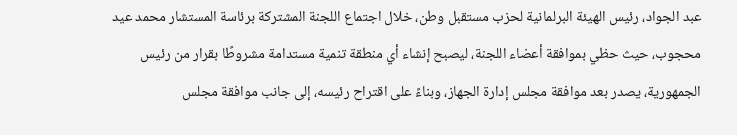عبد الجواد، رئيس الهيئة البرلمانية لحزب مستقبل وطن، خلال اجتماع اللجنة المشتركة برئاسة المستشار محمد عيد محجوب، حيث حظي بموافقة أعضاء اللجنة، ليصبح إنشاء أي منطقة تنمية مستدامة مشروطًا بقرار من رئيس الجمهورية، يصدر بعد موافقة مجلس إدارة الجهاز، وبناءً على اقتراح رئيسه، إلى جانب موافقة مجلس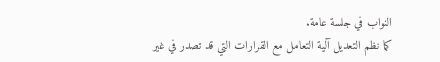النواب في جلسة عامة.
كما نظم التعديل آلية التعامل مع القرارات التي قد تصدر في غير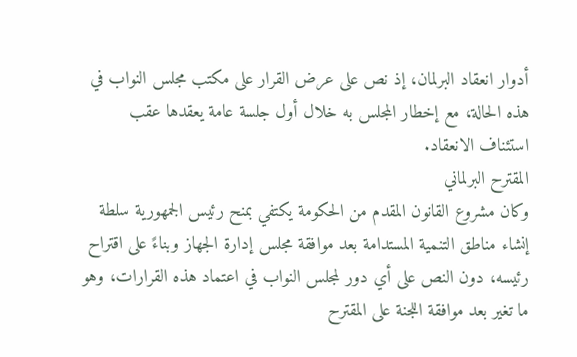أدوار انعقاد البرلمان، إذ نص على عرض القرار على مكتب مجلس النواب في هذه الحالة، مع إخطار المجلس به خلال أول جلسة عامة يعقدها عقب استئناف الانعقاد.
المقترح البرلماني
وكان مشروع القانون المقدم من الحكومة يكتفي بمنح رئيس الجمهورية سلطة إنشاء مناطق التنمية المستدامة بعد موافقة مجلس إدارة الجهاز وبناءً على اقتراح رئيسه، دون النص على أي دور لمجلس النواب في اعتماد هذه القرارات، وهو ما تغير بعد موافقة اللجنة على المقترح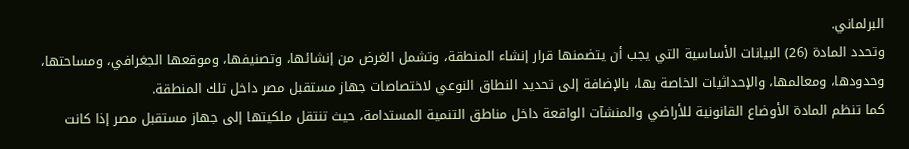البرلماني.
وتحدد المادة (26) البيانات الأساسية التي يجب أن يتضمنها قرار إنشاء المنطقة، وتشمل الغرض من إنشائها، وتصنيفها، وموقعها الجغرافي، ومساحتها، وحدودها، ومعالمها، والإحداثيات الخاصة بها، بالإضافة إلى تحديد النطاق النوعي لاختصاصات جهاز مستقبل مصر داخل تلك المنطقة.
كما تنظم المادة الأوضاع القانونية للأراضي والمنشآت الواقعة داخل مناطق التنمية المستدامة، حيث تنتقل ملكيتها إلى جهاز مستقبل مصر إذا كانت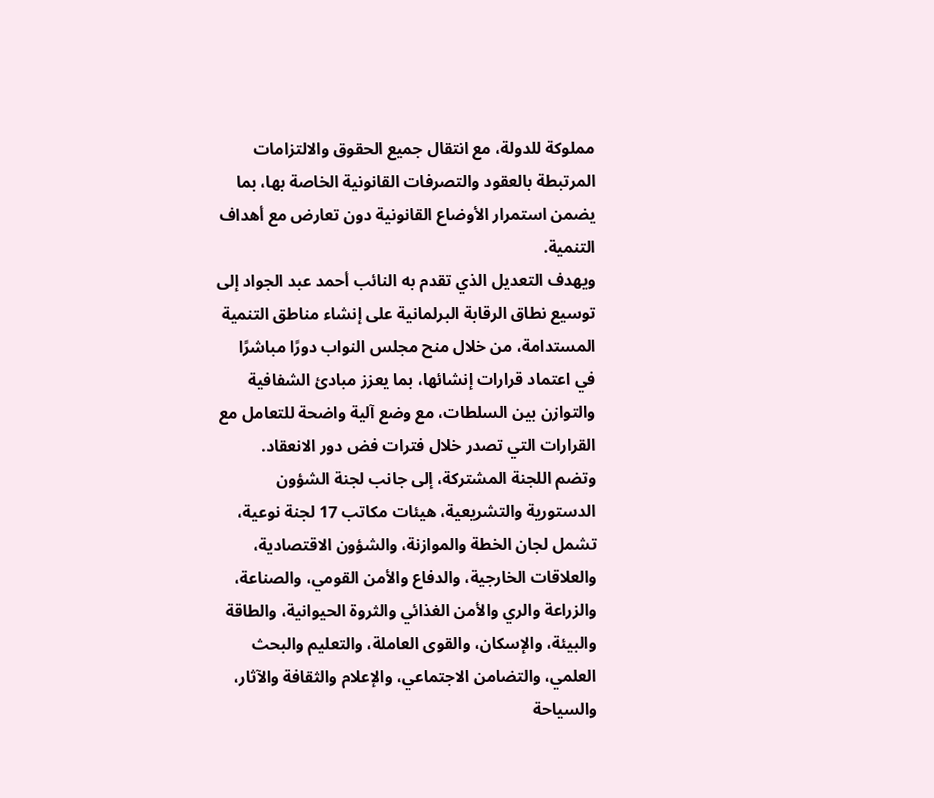مملوكة للدولة، مع انتقال جميع الحقوق والالتزامات المرتبطة بالعقود والتصرفات القانونية الخاصة بها، بما يضمن استمرار الأوضاع القانونية دون تعارض مع أهداف التنمية.
ويهدف التعديل الذي تقدم به النائب أحمد عبد الجواد إلى توسيع نطاق الرقابة البرلمانية على إنشاء مناطق التنمية المستدامة، من خلال منح مجلس النواب دورًا مباشرًا في اعتماد قرارات إنشائها، بما يعزز مبادئ الشفافية والتوازن بين السلطات، مع وضع آلية واضحة للتعامل مع القرارات التي تصدر خلال فترات فض دور الانعقاد.
وتضم اللجنة المشتركة، إلى جانب لجنة الشؤون الدستورية والتشريعية، هيئات مكاتب 17 لجنة نوعية، تشمل لجان الخطة والموازنة، والشؤون الاقتصادية، والعلاقات الخارجية، والدفاع والأمن القومي، والصناعة، والزراعة والري والأمن الغذائي والثروة الحيوانية، والطاقة والبيئة، والإسكان، والقوى العاملة، والتعليم والبحث العلمي، والتضامن الاجتماعي، والإعلام والثقافة والآثار، والسياحة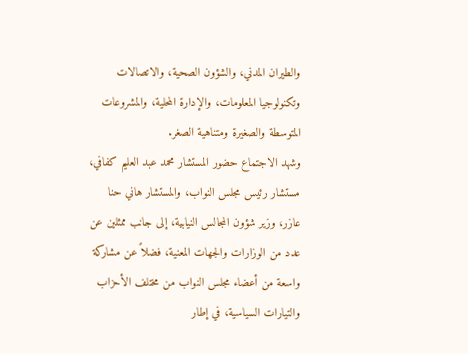والطيران المدني، والشؤون الصحية، والاتصالات وتكنولوجيا المعلومات، والإدارة المحلية، والمشروعات المتوسطة والصغيرة ومتناهية الصغر.
وشهد الاجتماع حضور المستشار محمد عبد العليم كفافي، مستشار رئيس مجلس النواب، والمستشار هاني حنا عازر، وزير شؤون المجالس النيابية، إلى جانب ممثلين عن عدد من الوزارات والجهات المعنية، فضلاً عن مشاركة واسعة من أعضاء مجلس النواب من مختلف الأحزاب والتيارات السياسية، في إطار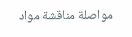مواصلة مناقشة مواد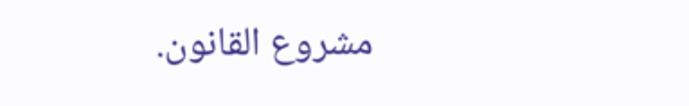مشروع القانون.